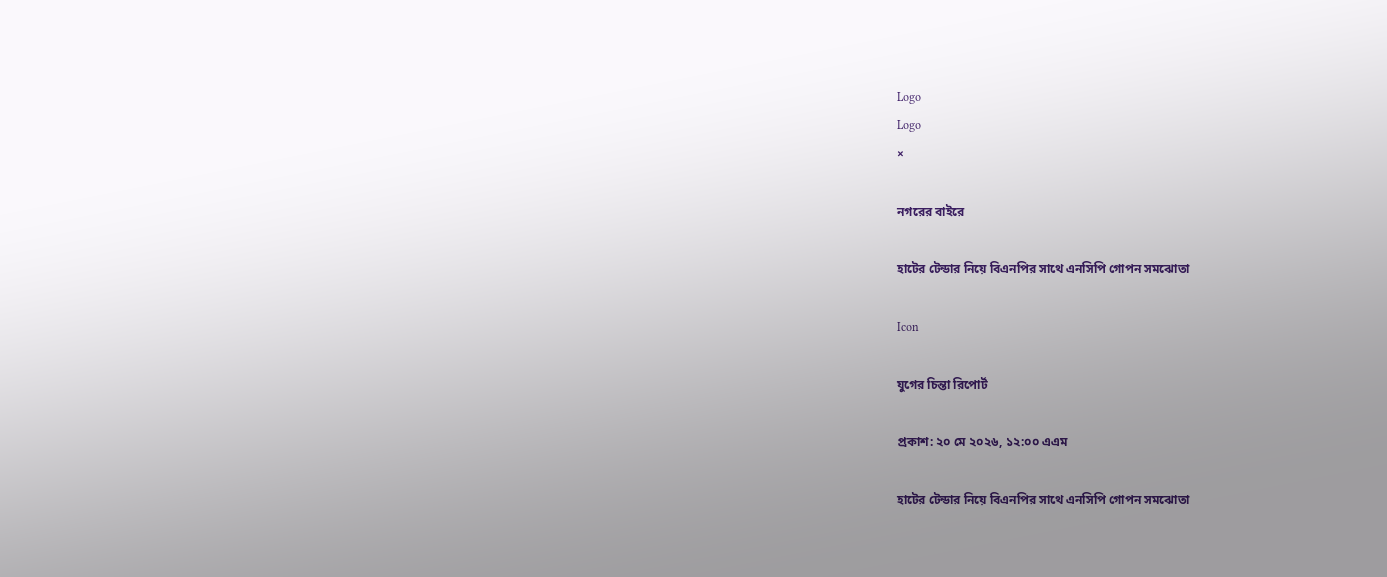Logo
Logo
×

নগরের বাইরে

হাটের টেন্ডার নিয়ে বিএনপির সাথে এনসিপি গোপন সমঝোতা

Icon

যুগের চিন্তা রিপোর্ট

প্রকাশ: ২০ মে ২০২৬, ১২:০০ এএম

হাটের টেন্ডার নিয়ে বিএনপির সাথে এনসিপি গোপন সমঝোতা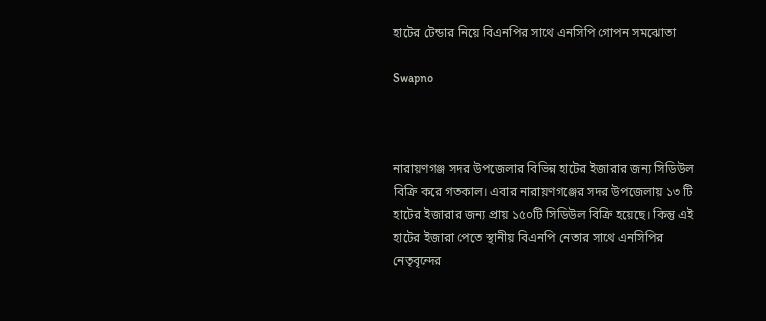হাটের টেন্ডার নিয়ে বিএনপির সাথে এনসিপি গোপন সমঝোতা

Swapno



নারায়ণগঞ্জ সদর উপজেলার বিভিন্ন হাটের ইজারার জন্য সিডিউল বিক্রি করে গতকাল। এবার নারায়ণগঞ্জের সদর উপজেলায় ১৩ টি হাটের ইজারার জন্য প্রায় ১৫০টি সিডিউল বিক্রি হয়েছে। কিন্তু এই হাটের ইজারা পেতে স্থানীয় বিএনপি নেতার সাথে এনসিপির নেতৃবৃন্দের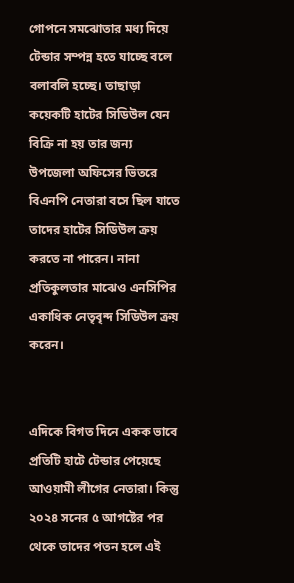গোপনে সমঝোতার মধ্য দিয়ে টেন্ডার সম্পন্ন হতে যাচ্ছে বলে বলাবলি হচ্ছে। তাছাড়া কয়েকটি হাটের সিডিউল যেন বিক্রি না হয় তার জন্য উপজেলা অফিসের ভিতরে বিএনপি নেতারা বসে ছিল যাতে তাদের হাটের সিডিউল ক্রয় করতে না পারেন। নানা প্রতিকুলতার মাঝেও এনসিপির একাধিক নেতৃবৃন্দ সিডিউল ক্রয় করেন।


এদিকে বিগত দিনে একক ভাবে প্রতিটি হাটে টেন্ডার পেয়েছে আওয়ামী লীগের নেতারা। কিন্তু ২০২৪ সনের ৫ আগষ্টের পর থেকে তাদের পতন হলে এই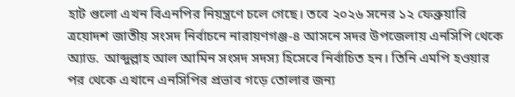হাট গুলো এখন বিএনপির নিয়ন্ত্রণে চলে গেছে। তবে ২০২৬ সনের ১২ ফেব্রুয়ারি ত্রয়োদশ জাতীয় সংসদ নির্বাচনে নারায়ণগঞ্জ-৪ আসনে সদর উপজেলায় এনসিপি থেকে অ্যাড. আব্দুল্লাহ আল আমিন সংসদ সদস্য হিসেবে নির্বাচিত হন। তিনি এমপি হওয়ার পর থেকে এখানে এনসিপির প্রভাব গড়ে তোলার জন্য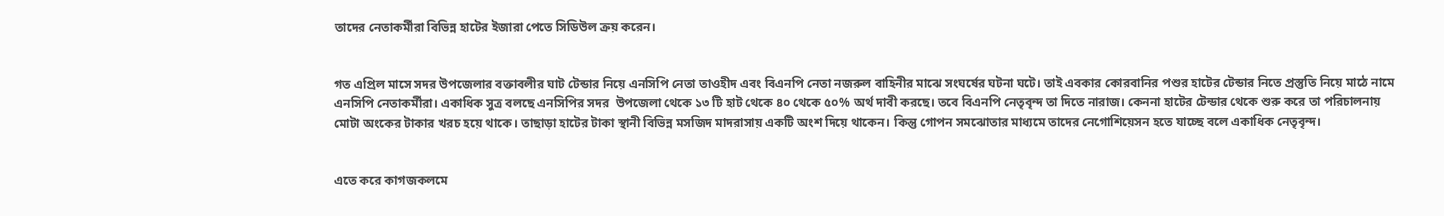তাদের নেতাকর্মীরা বিভিন্ন হাটের ইজারা পেতে সিডিউল ক্রয় করেন।


গত এপ্রিল মাসে সদর উপজেলার বক্তাবলীর ঘাট টেন্ডার নিয়ে এনসিপি নেতা তাওহীদ এবং বিএনপি নেতা নজরুল বাহিনীর মাঝে সংঘর্ষের ঘটনা ঘটে। তাই এবকার কোরবানির পশুর হাটের টেন্ডার নিতে প্রস্তুতি নিয়ে মাঠে নামে এনসিপি নেতাকর্মীরা। একাধিক সুত্র বলছে এনসিপির সদর  উপজেলা থেকে ১৩ টি হাট থেকে ৪০ থেকে ৫০% অর্থ দাবী করছে। তবে বিএনপি নেতৃবৃন্দ তা দিতে নারাজ। কেননা হাটের টেন্ডার থেকে শুরু করে তা পরিচালনায় মোটা অংকের টাকার খরচ হয়ে থাকে। তাছাড়া হাটের টাকা স্থানী বিভিন্ন মসজিদ মাদরাসায় একটি অংশ দিয়ে থাকেন। কিন্তু গোপন সমঝোতার মাধ্যমে তাদের নেগোশিয়েসন হতে যাচ্ছে বলে একাধিক নেতৃবৃন্দ।


এতে করে কাগজকলমে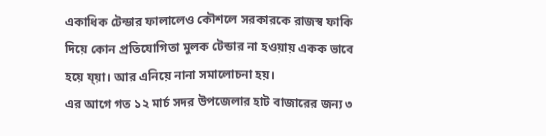একাধিক টেন্ডার ফালালেও কৌশলে সরকারকে রাজস্ব ফাকি দিয়ে কোন প্রতিযোগিতা মুলক টেন্ডার না হওয়ায় একক ভাবে হয়ে য্য়া। আর এনিয়ে নানা সমালোচনা হয়।
এর আগে গত ১২ মার্চ সদর উপজেলার হাট বাজারের জন্য ৩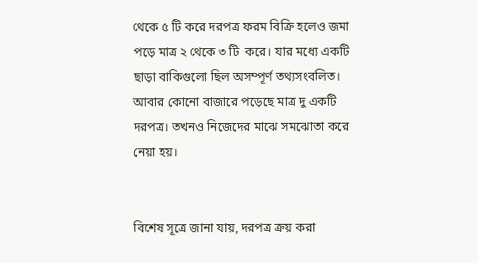থেকে ৫ টি করে দরপত্র ফরম বিক্রি হলেও জমা পড়ে মাত্র ২ থেকে ৩ টি  করে। যার মধ্যে একটি ছাড়া বাকিগুলো ছিল অসম্পূর্ণ তথ্যসংবলিত। আবার কোনো বাজারে পড়েছে মাত্র দু একটি দরপত্র। তখনও নিজেদের মাঝে সমঝোতা করে নেয়া হয়।


বিশেষ সূত্রে জানা যায়, দরপত্র ক্রয় করা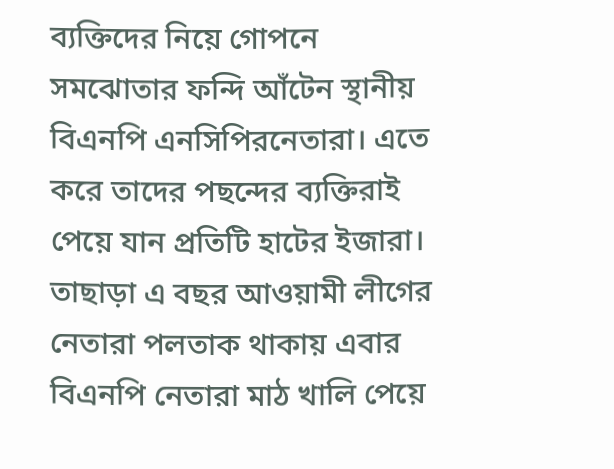ব্যক্তিদের নিয়ে গোপনে সমঝোতার ফন্দি আঁটেন স্থানীয় বিএনপি এনসিপিরনেতারা। এতে করে তাদের পছন্দের ব্যক্তিরাই পেয়ে যান প্রতিটি হাটের ইজারা। তাছাড়া এ বছর আওয়ামী লীগের নেতারা পলতাক থাকায় এবার বিএনপি নেতারা মাঠ খালি পেয়ে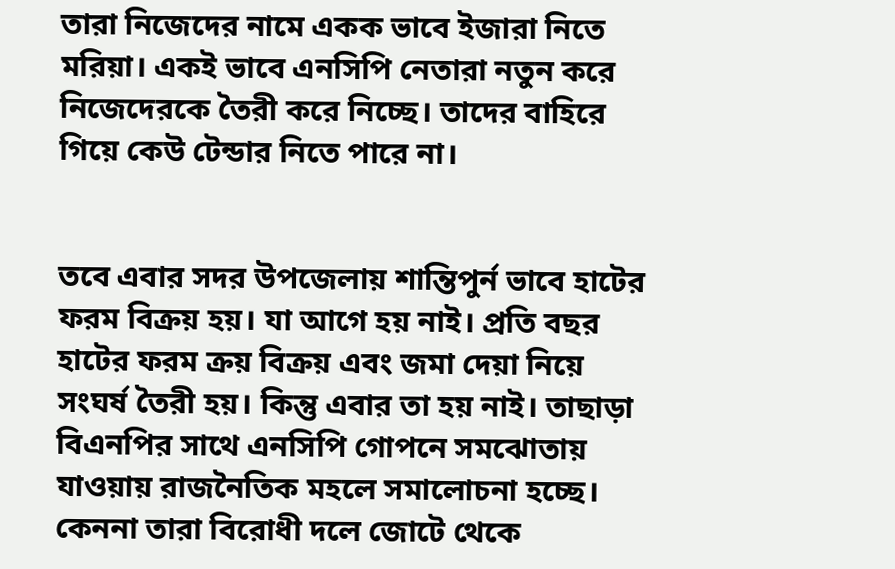তারা নিজেদের নামে একক ভাবে ইজারা নিতে মরিয়া। একই ভাবে এনসিপি নেতারা নতুন করে নিজেদেরকে তৈরী করে নিচ্ছে। তাদের বাহিরে গিয়ে কেউ টেন্ডার নিতে পারে না।


তবে এবার সদর উপজেলায় শান্তিপুর্ন ভাবে হাটের ফরম বিক্রয় হয়। যা আগে হয় নাই। প্রতি বছর হাটের ফরম ক্রয় বিক্রয় এবং জমা দেয়া নিয়ে সংঘর্ষ তৈরী হয়। কিন্তু এবার তা হয় নাই। তাছাড়া বিএনপির সাথে এনসিপি গোপনে সমঝোতায় যাওয়ায় রাজনৈতিক মহলে সমালোচনা হচ্ছে। কেননা তারা বিরোধী দলে জোটে থেকে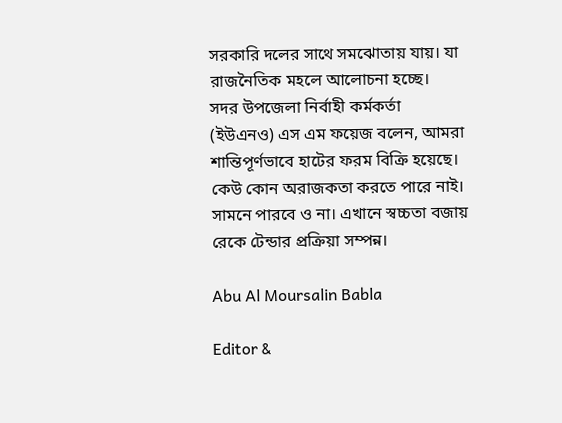সরকারি দলের সাথে সমঝোতায় যায়। যা রাজনৈতিক মহলে আলোচনা হচ্ছে।
সদর উপজেলা নির্বাহী কর্মকর্তা (ইউএনও) এস এম ফয়েজ বলেন, আমরা শান্তিপূর্ণভাবে হাটের ফরম বিক্রি হয়েছে। কেউ কোন অরাজকতা করতে পারে নাই। সামনে পারবে ও না। এখানে স্বচ্চতা বজায় রেকে টেন্ডার প্রক্রিয়া সম্পন্ন।

Abu Al Moursalin Babla

Editor &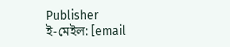Publisher
ই-মেইল: [email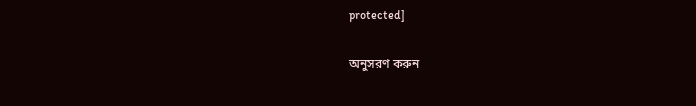protected]

অনুসরণ করুন